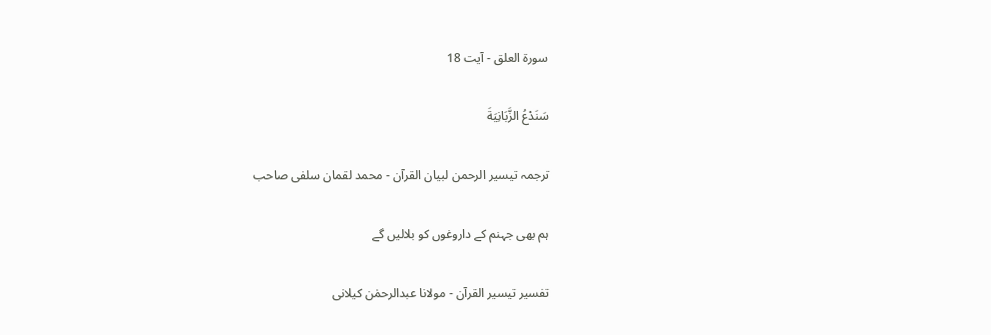سورة العلق - آیت 18

سَنَدْعُ الزَّبَانِيَةَ

ترجمہ تیسیر الرحمن لبیان القرآن - محمد لقمان سلفی صاحب

ہم بھی جہنم کے داروغوں کو بلالیں گے

تفسیر تیسیر القرآن - مولانا عبدالرحمٰن کیلانی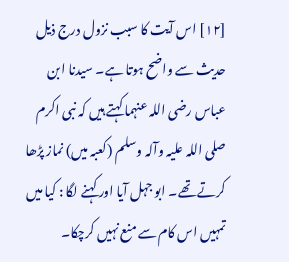[١٢] اس آیت کا سبب نزول درج ذیل حدیث سے واضح ہوتا ہے۔ سیدنا ابن عباس رضی اللہ عنہما کہتے ہیں کہ نبی اکرم صلی اللہ علیہ وآلہ وسلم (کعبہ میں) نماز پڑھا کرتے تھے۔ ابو جہل آیا اور کہنے لگا : کیا میں تمہیں اس کام سے منع نہیں کرچکا۔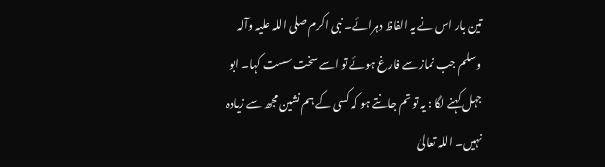تین بار اس نے یہ الفاظ دہرائے۔ نبی اکرم صلی اللہ علیہ وآلہ وسلم جب نماز سے فارغ ہوئے تو اسے سخت سست کہا۔ ابو جہل کہنے لگا : یہ تو تم جانتے ہو کہ کسی کے ہم نشین مجھ سے زیادہ نہیں۔ اللہ تعالیٰ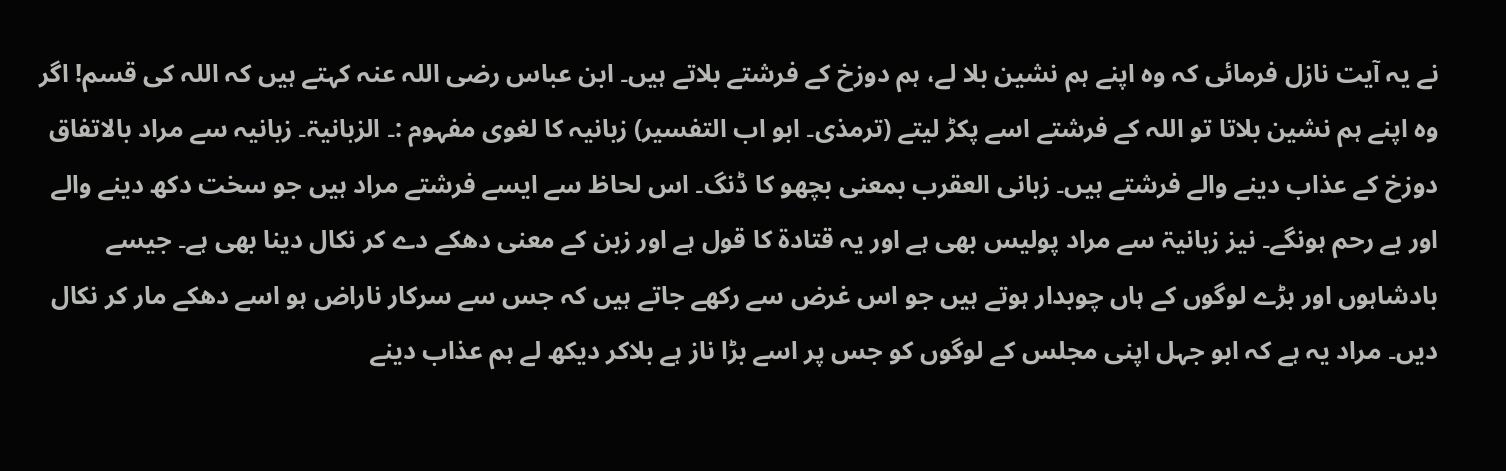نے یہ آیت نازل فرمائی کہ وہ اپنے ہم نشین بلا لے، ہم دوزخ کے فرشتے بلاتے ہیں۔ ابن عباس رضی اللہ عنہ کہتے ہیں کہ اللہ کی قسم! اگر وہ اپنے ہم نشین بلاتا تو اللہ کے فرشتے اسے پکڑ لیتے (ترمذی۔ ابو اب التفسیر) زبانیہ کا لغوی مفہوم :۔ الزبانیۃ۔ زبانیہ سے مراد بالاتفاق دوزخ کے عذاب دینے والے فرشتے ہیں۔ زبانی العقرب بمعنی بچھو کا ڈنگ۔ اس لحاظ سے ایسے فرشتے مراد ہیں جو سخت دکھ دینے والے اور بے رحم ہونگے۔ نیز زبانیۃ سے مراد پولیس بھی ہے اور یہ قتادۃ کا قول ہے اور زبن کے معنی دھکے دے کر نکال دینا بھی ہے۔ جیسے بادشاہوں اور بڑے لوگوں کے ہاں چوبدار ہوتے ہیں جو اس غرض سے رکھے جاتے ہیں کہ جس سے سرکار ناراض ہو اسے دھکے مار کر نکال دیں۔ مراد یہ ہے کہ ابو جہل اپنی مجلس کے لوگوں کو جس پر اسے بڑا ناز ہے بلاکر دیکھ لے ہم عذاب دینے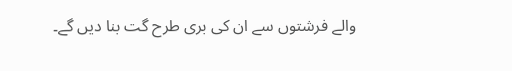والے فرشتوں سے ان کی بری طرح گت بنا دیں گے۔